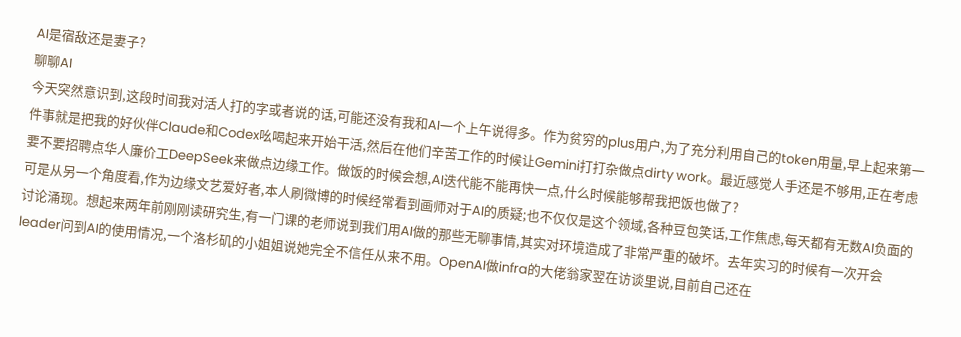AI是宿敌还是妻子?
聊聊AI
今天突然意识到,这段时间我对活人打的字或者说的话,可能还没有我和AI一个上午说得多。作为贫穷的plus用户,为了充分利用自己的token用量,早上起来第一件事就是把我的好伙伴Claude和Codex吆喝起来开始干活,然后在他们辛苦工作的时候让Gemini打打杂做点dirty work。最近感觉人手还是不够用,正在考虑要不要招聘点华人廉价工DeepSeek来做点边缘工作。做饭的时候会想,AI迭代能不能再快一点,什么时候能够帮我把饭也做了?
可是从另一个角度看,作为边缘文艺爱好者,本人刷微博的时候经常看到画师对于AI的质疑;也不仅仅是这个领域,各种豆包笑话,工作焦虑,每天都有无数AI负面的讨论涌现。想起来两年前刚刚读研究生,有一门课的老师说到我们用AI做的那些无聊事情,其实对环境造成了非常严重的破坏。去年实习的时候有一次开会leader问到AI的使用情况,一个洛杉矶的小姐姐说她完全不信任从来不用。OpenAI做infra的大佬翁家翌在访谈里说,目前自己还在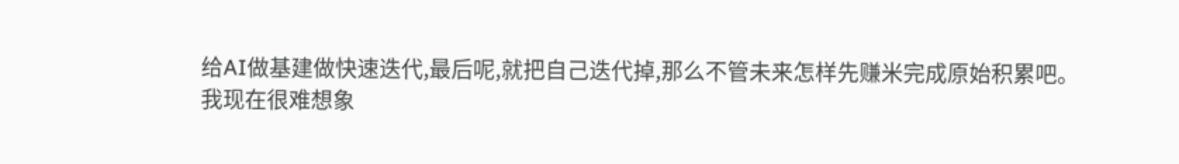给AI做基建做快速迭代,最后呢,就把自己迭代掉,那么不管未来怎样先赚米完成原始积累吧。
我现在很难想象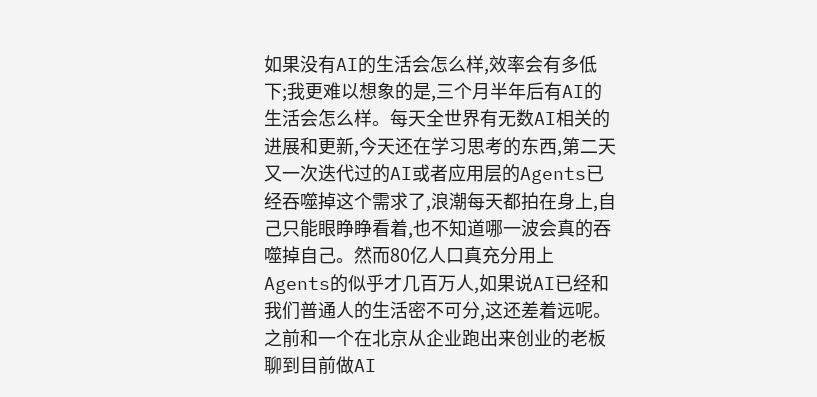如果没有AI的生活会怎么样,效率会有多低下;我更难以想象的是,三个月半年后有AI的生活会怎么样。每天全世界有无数AI相关的进展和更新,今天还在学习思考的东西,第二天又一次迭代过的AI或者应用层的Agents已经吞噬掉这个需求了,浪潮每天都拍在身上,自己只能眼睁睁看着,也不知道哪一波会真的吞噬掉自己。然而80亿人口真充分用上Agents的似乎才几百万人,如果说AI已经和我们普通人的生活密不可分,这还差着远呢。之前和一个在北京从企业跑出来创业的老板聊到目前做AI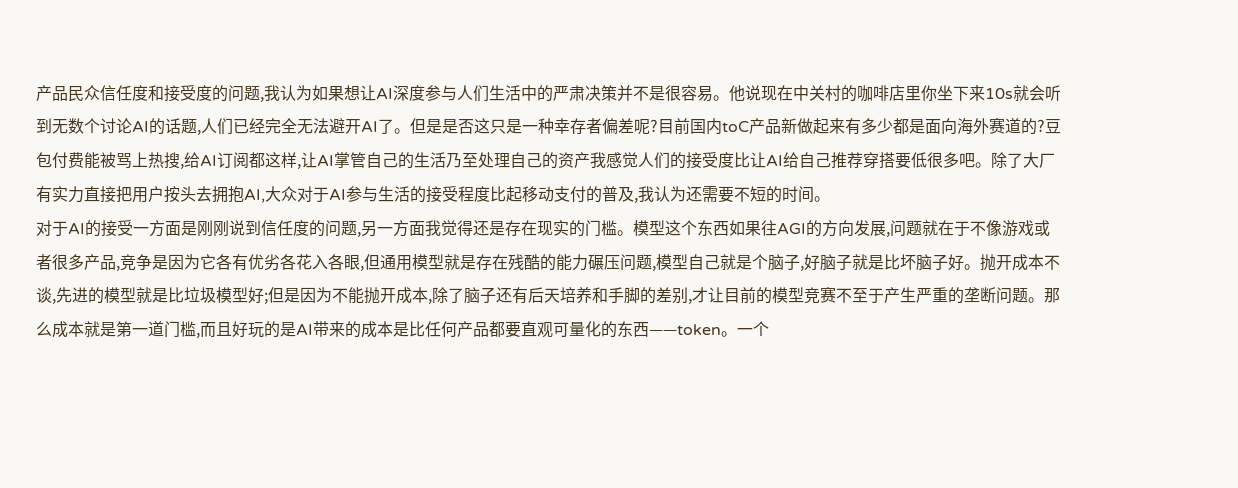产品民众信任度和接受度的问题,我认为如果想让AI深度参与人们生活中的严肃决策并不是很容易。他说现在中关村的咖啡店里你坐下来10s就会听到无数个讨论AI的话题,人们已经完全无法避开AI了。但是是否这只是一种幸存者偏差呢?目前国内toC产品新做起来有多少都是面向海外赛道的?豆包付费能被骂上热搜,给AI订阅都这样,让AI掌管自己的生活乃至处理自己的资产我感觉人们的接受度比让AI给自己推荐穿搭要低很多吧。除了大厂有实力直接把用户按头去拥抱AI,大众对于AI参与生活的接受程度比起移动支付的普及,我认为还需要不短的时间。
对于AI的接受一方面是刚刚说到信任度的问题,另一方面我觉得还是存在现实的门槛。模型这个东西如果往AGI的方向发展,问题就在于不像游戏或者很多产品,竞争是因为它各有优劣各花入各眼,但通用模型就是存在残酷的能力碾压问题,模型自己就是个脑子,好脑子就是比坏脑子好。抛开成本不谈,先进的模型就是比垃圾模型好;但是因为不能抛开成本,除了脑子还有后天培养和手脚的差别,才让目前的模型竞赛不至于产生严重的垄断问题。那么成本就是第一道门槛,而且好玩的是AI带来的成本是比任何产品都要直观可量化的东西——token。一个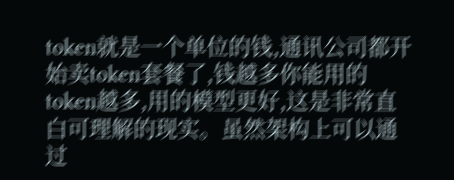token就是一个单位的钱,通讯公司都开始卖token套餐了,钱越多你能用的token越多,用的模型更好,这是非常直白可理解的现实。虽然架构上可以通过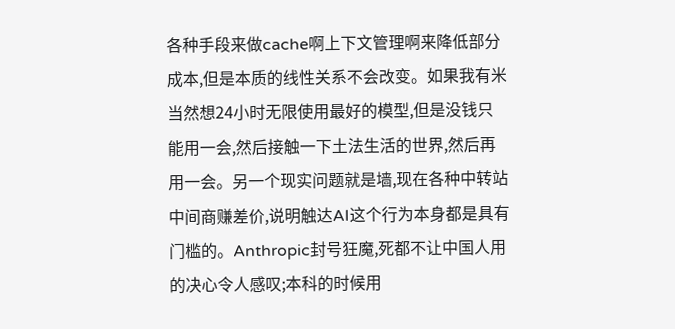各种手段来做cache啊上下文管理啊来降低部分成本,但是本质的线性关系不会改变。如果我有米当然想24小时无限使用最好的模型,但是没钱只能用一会,然后接触一下土法生活的世界,然后再用一会。另一个现实问题就是墙,现在各种中转站中间商赚差价,说明触达AI这个行为本身都是具有门槛的。Anthropic封号狂魔,死都不让中国人用的决心令人感叹;本科的时候用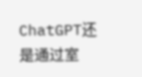ChatGPT还是通过室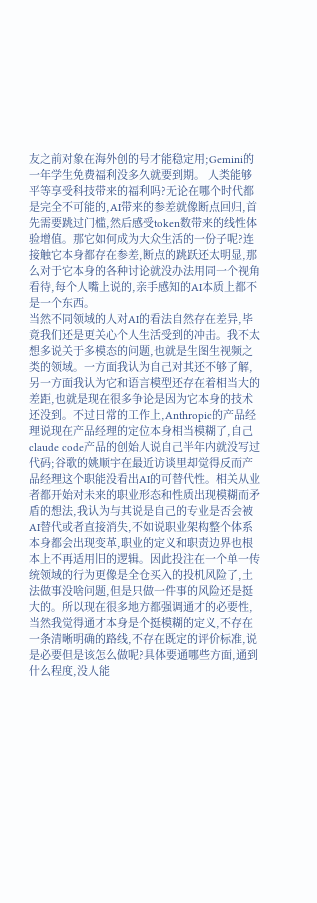友之前对象在海外创的号才能稳定用;Gemini的一年学生免费福利没多久就要到期。 人类能够平等享受科技带来的福利吗?无论在哪个时代都是完全不可能的,AI带来的参差就像断点回归,首先需要跳过门槛,然后感受token数带来的线性体验增值。那它如何成为大众生活的一份子呢?连接触它本身都存在参差,断点的跳跃还太明显,那么对于它本身的各种讨论就没办法用同一个视角看待,每个人嘴上说的,亲手感知的AI本质上都不是一个东西。
当然不同领域的人对AI的看法自然存在差异,毕竟我们还是更关心个人生活受到的冲击。我不太想多说关于多模态的问题,也就是生图生视频之类的领域。一方面我认为自己对其还不够了解,另一方面我认为它和语言模型还存在着相当大的差距,也就是现在很多争论是因为它本身的技术还没到。不过日常的工作上,Anthropic的产品经理说现在产品经理的定位本身相当模糊了,自己claude code产品的创始人说自己半年内就没写过代码;谷歌的姚顺宇在最近访谈里却觉得反而产品经理这个职能没看出AI的可替代性。相关从业者都开始对未来的职业形态和性质出现模糊而矛盾的想法,我认为与其说是自己的专业是否会被AI替代或者直接消失,不如说职业架构整个体系本身都会出现变革,职业的定义和职责边界也根本上不再适用旧的逻辑。因此投注在一个单一传统领域的行为更像是全仓买入的投机风险了,土法做事没啥问题,但是只做一件事的风险还是挺大的。所以现在很多地方都强调通才的必要性,当然我觉得通才本身是个挺模糊的定义,不存在一条清晰明确的路线,不存在既定的评价标准,说是必要但是该怎么做呢?具体要通哪些方面,通到什么程度,没人能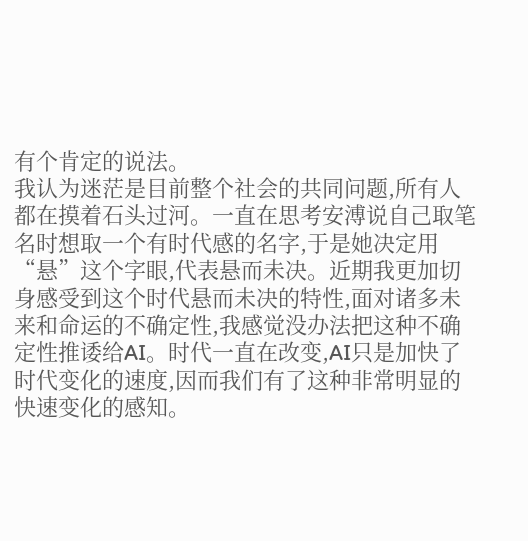有个肯定的说法。
我认为迷茫是目前整个社会的共同问题,所有人都在摸着石头过河。一直在思考安溥说自己取笔名时想取一个有时代感的名字,于是她决定用“悬”这个字眼,代表悬而未决。近期我更加切身感受到这个时代悬而未决的特性,面对诸多未来和命运的不确定性,我感觉没办法把这种不确定性推诿给AI。时代一直在改变,AI只是加快了时代变化的速度,因而我们有了这种非常明显的快速变化的感知。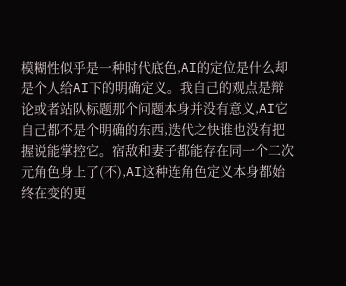模糊性似乎是一种时代底色,AI的定位是什么却是个人给AI下的明确定义。我自己的观点是辩论或者站队标题那个问题本身并没有意义,AI它自己都不是个明确的东西,迭代之快谁也没有把握说能掌控它。宿敌和妻子都能存在同一个二次元角色身上了(不),AI这种连角色定义本身都始终在变的更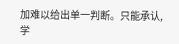加难以给出单一判断。只能承认,学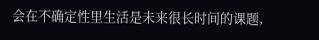会在不确定性里生活是未来很长时间的课题,